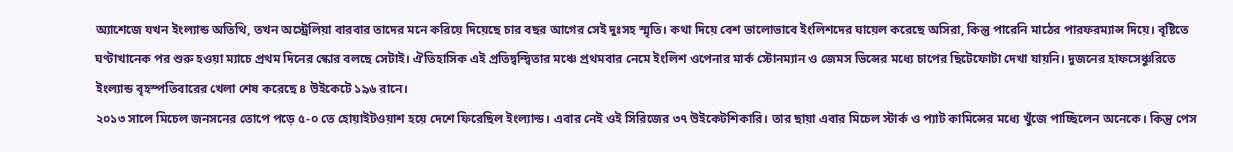অ্যাশেজে যখন ইংল্যান্ড অতিথি, তখন অস্ট্রেলিয়া বারবার তাদের মনে করিয়ে দিয়েছে চার বছর আগের সেই দুঃসহ স্মৃতি। কথা দিয়ে বেশ ভালোভাবে ইংলিশদের ঘায়েল করেছে অসিরা, কিন্তু পারেনি মাঠের পারফরম্যান্স দিয়ে। বৃষ্টিতে ঘণ্টাখানেক পর শুরু হওয়া ম্যাচে প্রথম দিনের স্কোর বলছে সেটাই। ঐতিহাসিক এই প্রতিদ্বন্দ্বিতার মঞ্চে প্রথমবার নেমে ইংলিশ ওপেনার মার্ক স্টোনম্যান ও জেমস ভিন্সের মধ্যে চাপের ছিটেফোটা দেখা যায়নি। দুজনের হাফসেঞ্চুরিতে ইংল্যান্ড বৃহস্পতিবারের খেলা শেষ করেছে ৪ উইকেটে ১৯৬ রানে।
২০১৩ সালে মিচেল জনসনের তোপে পড়ে ৫-০ তে হোয়াইটওয়াশ হয়ে দেশে ফিরেছিল ইংল্যান্ড। এবার নেই ওই সিরিজের ৩৭ উইকেটশিকারি। তার ছায়া এবার মিচেল স্টার্ক ও প্যাট কামিন্সের মধ্যে খুঁজে পাচ্ছিলেন অনেকে। কিন্তু পেস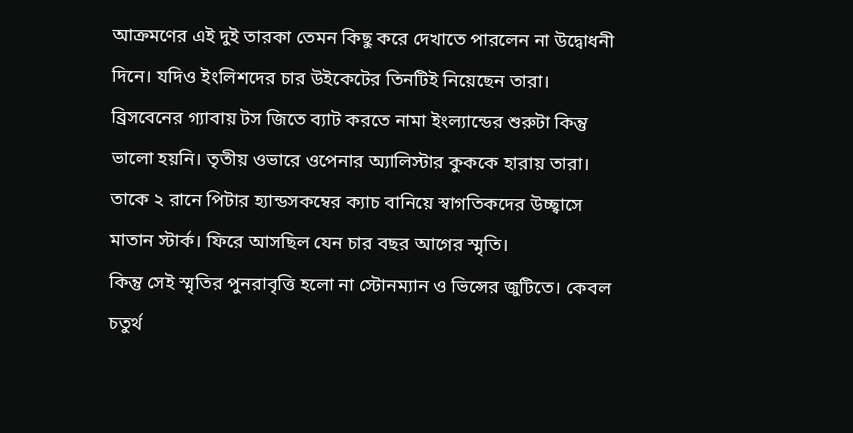আক্রমণের এই দুই তারকা তেমন কিছু করে দেখাতে পারলেন না উদ্বোধনী দিনে। যদিও ইংলিশদের চার উইকেটের তিনটিই নিয়েছেন তারা।
ব্রিসবেনের গ্যাবায় টস জিতে ব্যাট করতে নামা ইংল্যান্ডের শুরুটা কিন্তু ভালো হয়নি। তৃতীয় ওভারে ওপেনার অ্যালিস্টার কুককে হারায় তারা। তাকে ২ রানে পিটার হ্যান্ডসকম্বের ক্যাচ বানিয়ে স্বাগতিকদের উচ্ছ্বাসে মাতান স্টার্ক। ফিরে আসছিল যেন চার বছর আগের স্মৃতি।
কিন্তু সেই স্মৃতির পুনরাবৃত্তি হলো না স্টোনম্যান ও ভিন্সের জুটিতে। কেবল চতুর্থ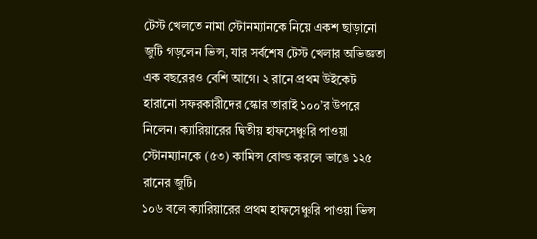টেস্ট খেলতে নামা স্টোনম্যানকে নিয়ে একশ ছাড়ানো জুটি গড়লেন ভিন্স, যার সর্বশেষ টেস্ট খেলার অভিজ্ঞতা এক বছরেরও বেশি আগে। ২ রানে প্রথম উইকেট হারানো সফরকারীদের স্কোর তারাই ১০০’র উপরে নিলেন। ক্যারিয়ারের দ্বিতীয় হাফসেঞ্চুরি পাওয়া স্টোনম্যানকে (৫৩) কামিন্স বোল্ড করলে ভাঙে ১২৫ রানের জুটি।
১০৬ বলে ক্যারিয়ারের প্রথম হাফসেঞ্চুরি পাওয়া ভিন্স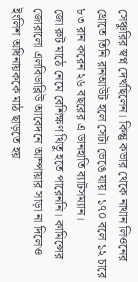সেঞ্চুরির স্বপ্ন দেখছিলেন। কিন্তু কভার থেকে নাথান লিওনের থ্রোতে তিনি রানআউট হলে সেটা ভেঙে যায়। ১৭০ বলে ১২ চারে ৮৩ রান করেন ২৬ বছরের এ ডানহাতি ব্যাটসম্যান।
জো রুট মাঠে নেমে বেশিক্ষণ থিতু হতে পারেননি। কামিন্সের জোরালো এলবিডাব্লিউ আবেদনে আম্পায়ার সাড়া না দিলেও ইংলিশ অধিনায়ককে মাঠ ছাড়তে হয়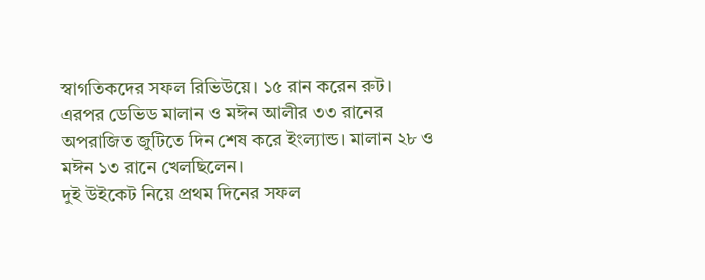স্বাগতিকদের সফল রিভিউয়ে। ১৫ রান করেন রুট।
এরপর ডেভিড মালান ও মঈন আলীর ৩৩ রানের অপরাজিত জুটিতে দিন শেষ করে ইংল্যান্ড। মালান ২৮ ও মঈন ১৩ রানে খেলছিলেন।
দুই উইকেট নিয়ে প্রথম দিনের সফল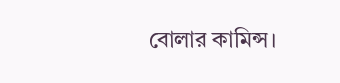বোলার কামিন্স।